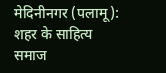मेदिनीनगर (पलामू): शहर के साहित्य समाज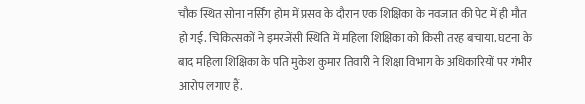चौक स्थित सोना नर्सिंग होम में प्रसव के दौरान एक शिक्षिका के नवजात की पेट में ही मौत हो गई. चिकित्सकों ने इमरजेंसी स्थिति में महिला शिक्षिका को किसी तरह बचाया. घटना के बाद महिला शिक्षिका के पति मुकेश कुमार तिवारी ने शिक्षा विभाग के अधिकारियों पर गंभीर आरोप लगाए हैं.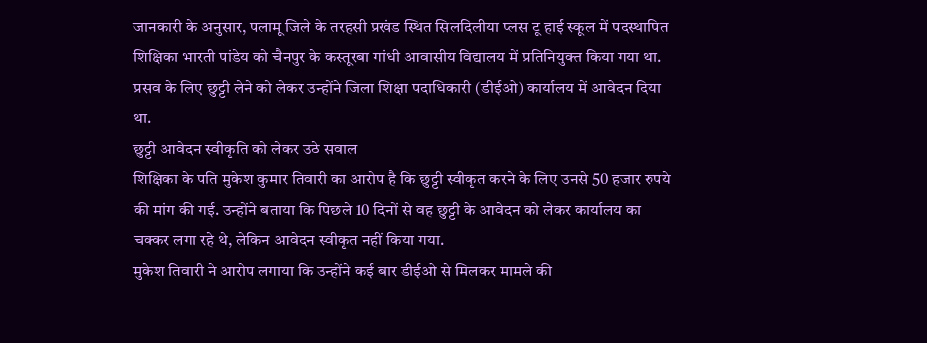जानकारी के अनुसार, पलामू जिले के तरहसी प्रखंड स्थित सिलदिलीया प्लस टू हाई स्कूल में पदस्थापित शिक्षिका भारती पांडेय को चैनपुर के कस्तूरबा गांधी आवासीय विद्यालय में प्रतिनियुक्त किया गया था. प्रसव के लिए छुट्टी लेने को लेकर उन्होंने जिला शिक्षा पदाधिकारी (डीईओ) कार्यालय में आवेदन दिया था.
छुट्टी आवेदन स्वीकृति को लेकर उठे सवाल
शिक्षिका के पति मुकेश कुमार तिवारी का आरोप है कि छुट्टी स्वीकृत करने के लिए उनसे 50 हजार रुपये की मांग की गई. उन्होंने बताया कि पिछले 10 दिनों से वह छुट्टी के आवेदन को लेकर कार्यालय का चक्कर लगा रहे थे, लेकिन आवेदन स्वीकृत नहीं किया गया.
मुकेश तिवारी ने आरोप लगाया कि उन्होंने कई बार डीईओ से मिलकर मामले की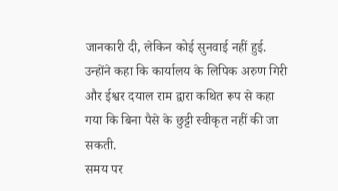जानकारी दी, लेकिन कोई सुनवाई नहीं हुई. उन्होंने कहा कि कार्यालय के लिपिक अरुण गिरी और ईश्वर दयाल राम द्वारा कथित रूप से कहा गया कि बिना पैसे के छुट्टी स्वीकृत नहीं की जा सकती.
समय पर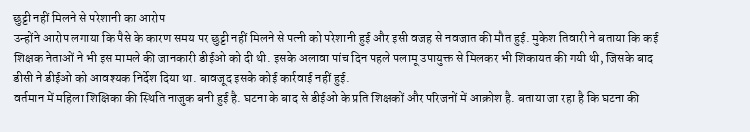छुट्टी नहीं मिलने से परेशानी का आरोप
उन्होंने आरोप लगाया कि पैसे के कारण समय पर छुट्टी नहीं मिलने से पत्नी को परेशानी हुई और इसी वजह से नवजात की मौत हुई. मुकेश तिवारी ने बताया कि कई शिक्षक नेताओं ने भी इस मामले की जानकारी डीईओ को दी थी. इसके अलावा पांच दिन पहले पलामू उपायुक्त से मिलकर भी शिकायत की गयी थी, जिसके बाद डीसी ने डीईओ को आवश्यक निर्देश दिया था. बावजूद इसके कोई कार्रवाई नहीं हुई.
वर्तमान में महिला शिक्षिका की स्थिति नाजुक बनी हुई है. घटना के बाद से डीईओ के प्रति शिक्षकों और परिजनों में आक्रोश है. बताया जा रहा है कि घटना की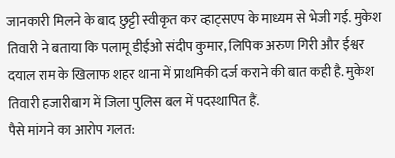जानकारी मिलने के बाद छुट्टी स्वीकृत कर व्हाट्सएप के माध्यम से भेजी गई. मुकेश तिवारी ने बताया कि पलामू डीईओ संदीप कुमार, लिपिक अरुण गिरी और ईश्वर दयाल राम के खिलाफ शहर थाना में प्राथमिकी दर्ज कराने की बात कही है. मुकेश तिवारी हजारीबाग में जिला पुलिस बल में पदस्थापित हैं.
पैसे मांगने का आरोप गलत: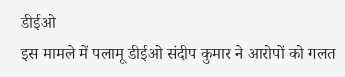डीईओ
इस मामले में पलामू डीईओ संदीप कुमार ने आरोपों को गलत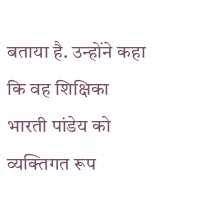बताया है. उन्होंने कहा कि वह शिक्षिका भारती पांडेय को व्यक्तिगत रूप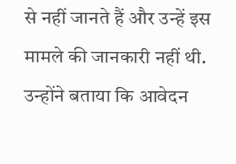से नहीं जानते हैं और उन्हें इस मामले की जानकारी नहीं थी. उन्होंने बताया कि आवेदन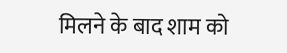मिलने के बाद शाम को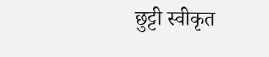छुट्टी स्वीकृत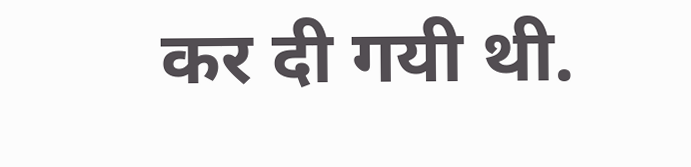कर दी गयी थी.